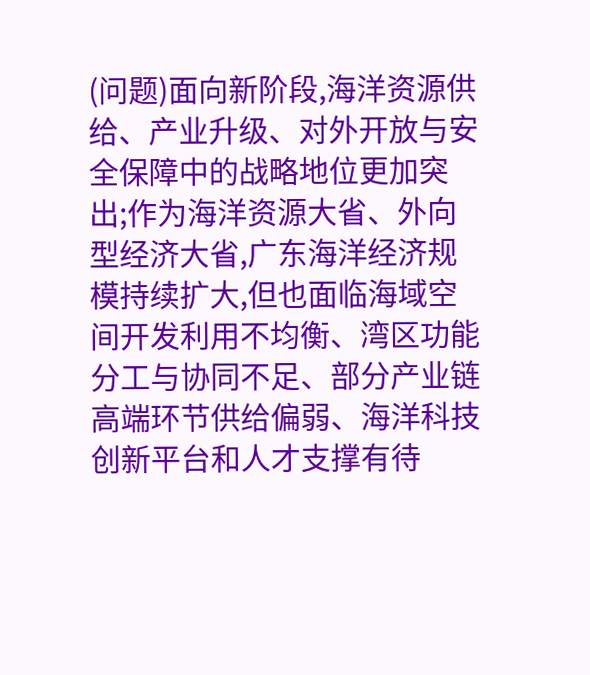(问题)面向新阶段,海洋资源供给、产业升级、对外开放与安全保障中的战略地位更加突出;作为海洋资源大省、外向型经济大省,广东海洋经济规模持续扩大,但也面临海域空间开发利用不均衡、湾区功能分工与协同不足、部分产业链高端环节供给偏弱、海洋科技创新平台和人才支撑有待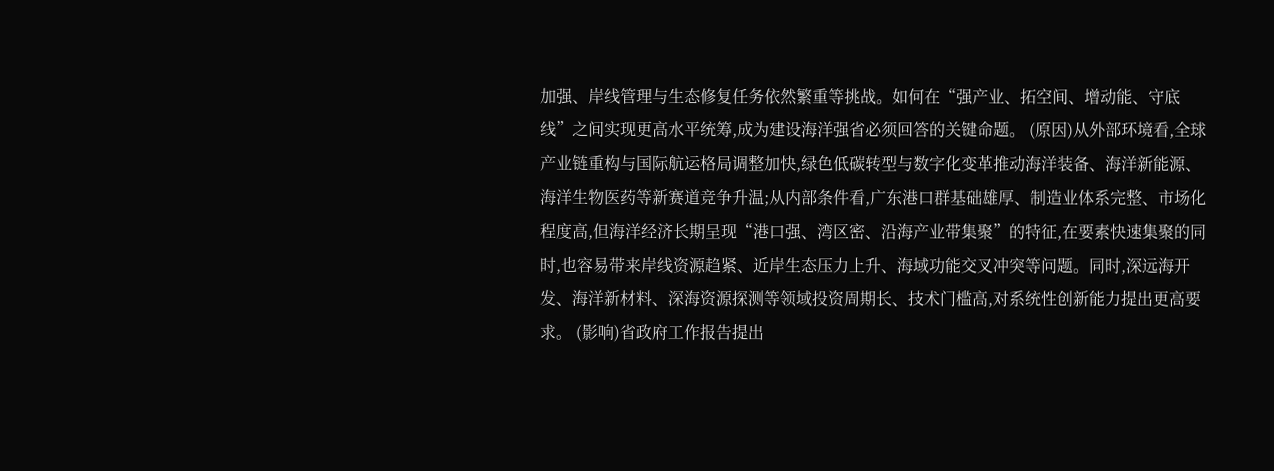加强、岸线管理与生态修复任务依然繁重等挑战。如何在“强产业、拓空间、增动能、守底线”之间实现更高水平统筹,成为建设海洋强省必须回答的关键命题。 (原因)从外部环境看,全球产业链重构与国际航运格局调整加快,绿色低碳转型与数字化变革推动海洋装备、海洋新能源、海洋生物医药等新赛道竞争升温;从内部条件看,广东港口群基础雄厚、制造业体系完整、市场化程度高,但海洋经济长期呈现“港口强、湾区密、沿海产业带集聚”的特征,在要素快速集聚的同时,也容易带来岸线资源趋紧、近岸生态压力上升、海域功能交叉冲突等问题。同时,深远海开发、海洋新材料、深海资源探测等领域投资周期长、技术门槛高,对系统性创新能力提出更高要求。 (影响)省政府工作报告提出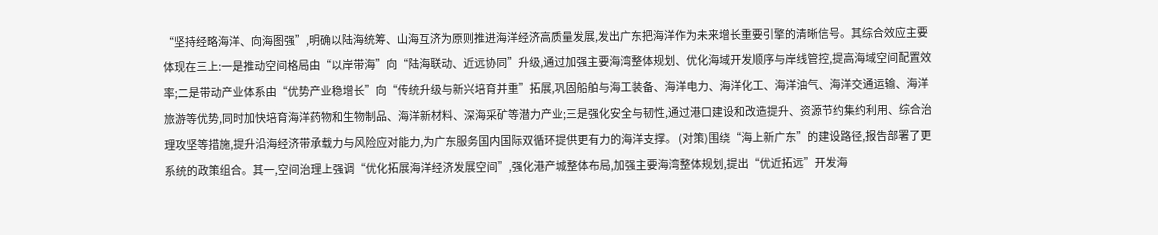“坚持经略海洋、向海图强”,明确以陆海统筹、山海互济为原则推进海洋经济高质量发展,发出广东把海洋作为未来增长重要引擎的清晰信号。其综合效应主要体现在三上:一是推动空间格局由“以岸带海”向“陆海联动、近远协同”升级,通过加强主要海湾整体规划、优化海域开发顺序与岸线管控,提高海域空间配置效率;二是带动产业体系由“优势产业稳增长”向“传统升级与新兴培育并重”拓展,巩固船舶与海工装备、海洋电力、海洋化工、海洋油气、海洋交通运输、海洋旅游等优势,同时加快培育海洋药物和生物制品、海洋新材料、深海采矿等潜力产业;三是强化安全与韧性,通过港口建设和改造提升、资源节约集约利用、综合治理攻坚等措施,提升沿海经济带承载力与风险应对能力,为广东服务国内国际双循环提供更有力的海洋支撑。 (对策)围绕“海上新广东”的建设路径,报告部署了更系统的政策组合。其一,空间治理上强调“优化拓展海洋经济发展空间”,强化港产城整体布局,加强主要海湾整体规划,提出“优近拓远”开发海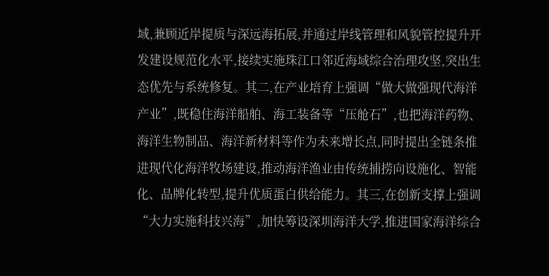域,兼顾近岸提质与深远海拓展,并通过岸线管理和风貌管控提升开发建设规范化水平,接续实施珠江口邻近海域综合治理攻坚,突出生态优先与系统修复。其二,在产业培育上强调“做大做强现代海洋产业”,既稳住海洋船舶、海工装备等“压舱石”,也把海洋药物、海洋生物制品、海洋新材料等作为未来增长点,同时提出全链条推进现代化海洋牧场建设,推动海洋渔业由传统捕捞向设施化、智能化、品牌化转型,提升优质蛋白供给能力。其三,在创新支撑上强调“大力实施科技兴海”,加快筹设深圳海洋大学,推进国家海洋综合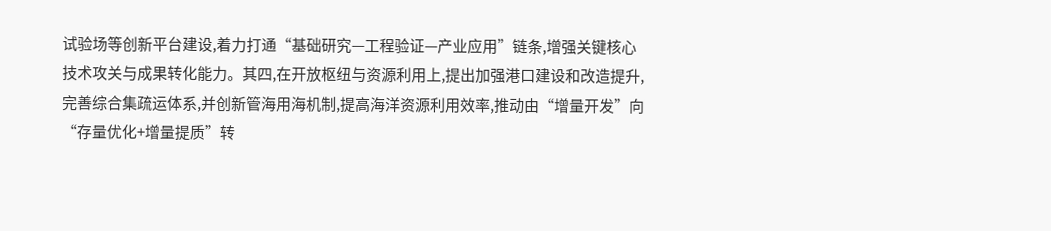试验场等创新平台建设,着力打通“基础研究—工程验证—产业应用”链条,增强关键核心技术攻关与成果转化能力。其四,在开放枢纽与资源利用上,提出加强港口建设和改造提升,完善综合集疏运体系,并创新管海用海机制,提高海洋资源利用效率,推动由“增量开发”向“存量优化+增量提质”转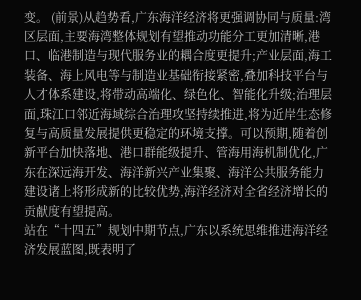变。 (前景)从趋势看,广东海洋经济将更强调协同与质量:湾区层面,主要海湾整体规划有望推动功能分工更加清晰,港口、临港制造与现代服务业的耦合度更提升;产业层面,海工装备、海上风电等与制造业基础衔接紧密,叠加科技平台与人才体系建设,将带动高端化、绿色化、智能化升级;治理层面,珠江口邻近海域综合治理攻坚持续推进,将为近岸生态修复与高质量发展提供更稳定的环境支撑。可以预期,随着创新平台加快落地、港口群能级提升、管海用海机制优化,广东在深远海开发、海洋新兴产业集聚、海洋公共服务能力建设诸上将形成新的比较优势,海洋经济对全省经济增长的贡献度有望提高。
站在“十四五”规划中期节点,广东以系统思维推进海洋经济发展蓝图,既表明了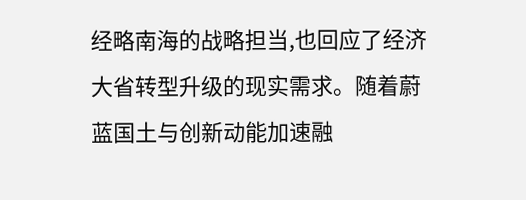经略南海的战略担当,也回应了经济大省转型升级的现实需求。随着蔚蓝国土与创新动能加速融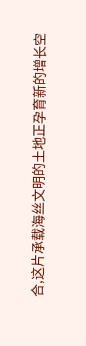合,这片承载海丝文明的土地正孕育新的增长空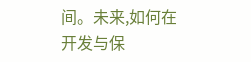间。未来,如何在开发与保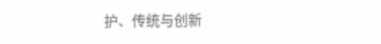护、传统与创新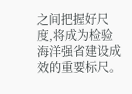之间把握好尺度,将成为检验海洋强省建设成效的重要标尺。